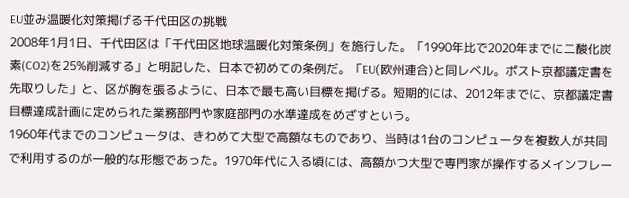EU並み温暖化対策掲げる千代田区の挑戦
2008年1月1日、千代田区は「千代田区地球温暖化対策条例」を施行した。「1990年比で2020年までに二酸化炭素(CO2)を25%削減する」と明記した、日本で初めての条例だ。「EU(欧州連合)と同レベル。ポスト京都議定書を先取りした」と、区が胸を張るように、日本で最も高い目標を掲げる。短期的には、2012年までに、京都議定書目標達成計画に定められた業務部門や家庭部門の水準達成をめざすという。
1960年代までのコンピュータは、きわめて大型で高額なものであり、当時は1台のコンピュータを複数人が共同で利用するのが一般的な形態であった。1970年代に入る頃には、高額かつ大型で専門家が操作するメインフレー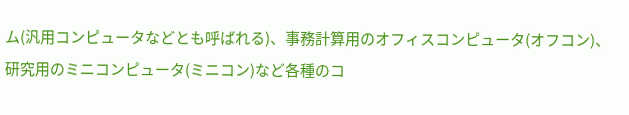ム(汎用コンピュータなどとも呼ばれる)、事務計算用のオフィスコンピュータ(オフコン)、研究用のミニコンピュータ(ミニコン)など各種のコ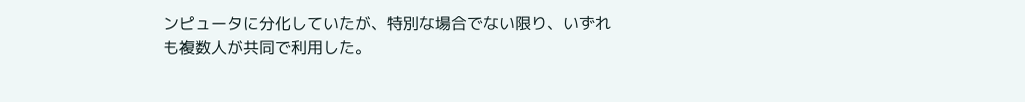ンピュータに分化していたが、特別な場合でない限り、いずれも複数人が共同で利用した。